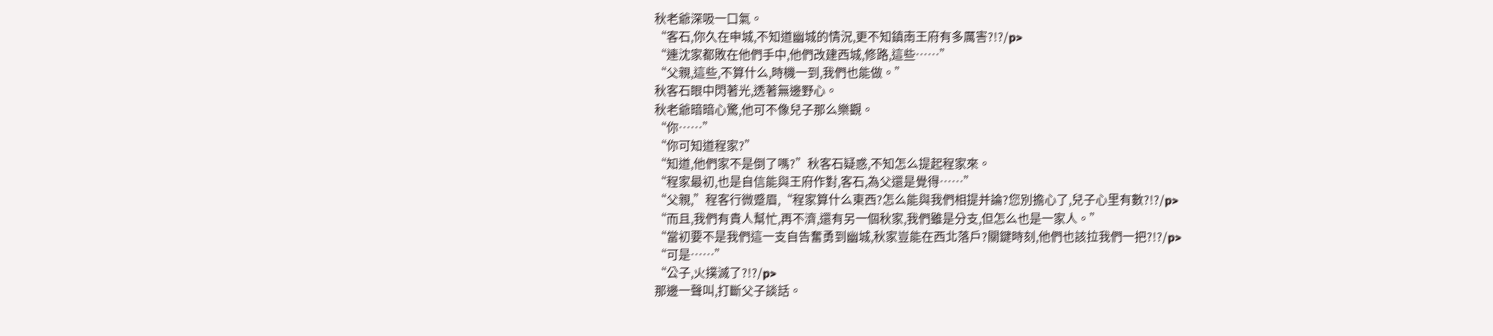秋老爺深吸一口氣。
“客石,你久在申城,不知道幽城的情況,更不知鎮南王府有多厲害?!?/p>
“連沈家都敗在他們手中,他們改建西城,修路,這些……”
“父親,這些,不算什么,時機一到,我們也能做。”
秋客石眼中閃著光,透著無邊野心。
秋老爺暗暗心驚,他可不像兒子那么樂觀。
“你……”
“你可知道程家?”
“知道,他們家不是倒了嗎?”秋客石疑惑,不知怎么提起程家來。
“程家最初,也是自信能與王府作對,客石,為父還是覺得……”
“父親,”程客行微蹙眉,“程家算什么東西?怎么能與我們相提并論?您別擔心了,兒子心里有數?!?/p>
“而且,我們有貴人幫忙,再不濟,還有另一個秋家,我們雖是分支,但怎么也是一家人。”
“當初要不是我們這一支自告奮勇到幽城,秋家豈能在西北落戶?關鍵時刻,他們也該拉我們一把?!?/p>
“可是……”
“公子,火撲滅了?!?/p>
那邊一聲叫,打斷父子談話。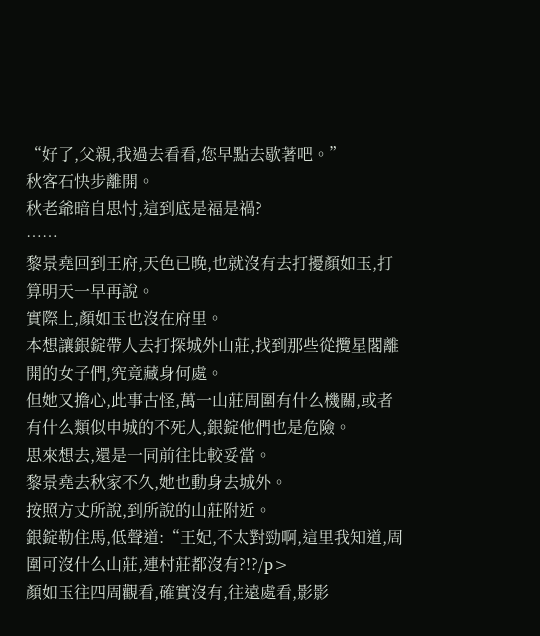“好了,父親,我過去看看,您早點去歇著吧。”
秋客石快步離開。
秋老爺暗自思忖,這到底是福是禍?
……
黎景堯回到王府,天色已晚,也就沒有去打擾顏如玉,打算明天一早再說。
實際上,顏如玉也沒在府里。
本想讓銀錠帶人去打探城外山莊,找到那些從攬星閣離開的女子們,究竟藏身何處。
但她又擔心,此事古怪,萬一山莊周圍有什么機關,或者有什么類似申城的不死人,銀錠他們也是危險。
思來想去,還是一同前往比較妥當。
黎景堯去秋家不久,她也動身去城外。
按照方丈所說,到所說的山莊附近。
銀錠勒住馬,低聲道:“王妃,不太對勁啊,這里我知道,周圍可沒什么山莊,連村莊都沒有?!?/p>
顏如玉往四周觀看,確實沒有,往遠處看,影影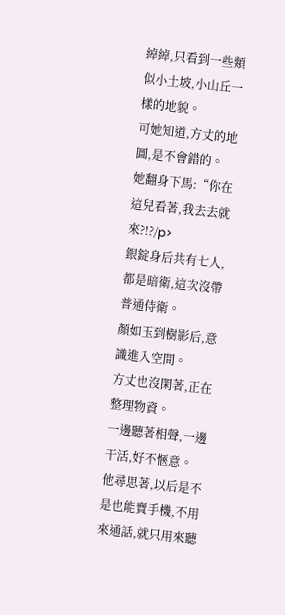綽綽,只看到一些類似小土坡,小山丘一樣的地貌。
可她知道,方丈的地圖,是不會錯的。
她翻身下馬:“你在這兒看著,我去去就來?!?/p>
銀錠身后共有七人,都是暗衛,這次沒帶普通侍衛。
顏如玉到樹影后,意識進入空間。
方丈也沒閑著,正在整理物資。
一邊聽著相聲,一邊干活,好不愜意。
他尋思著,以后是不是也能賣手機,不用來通話,就只用來聽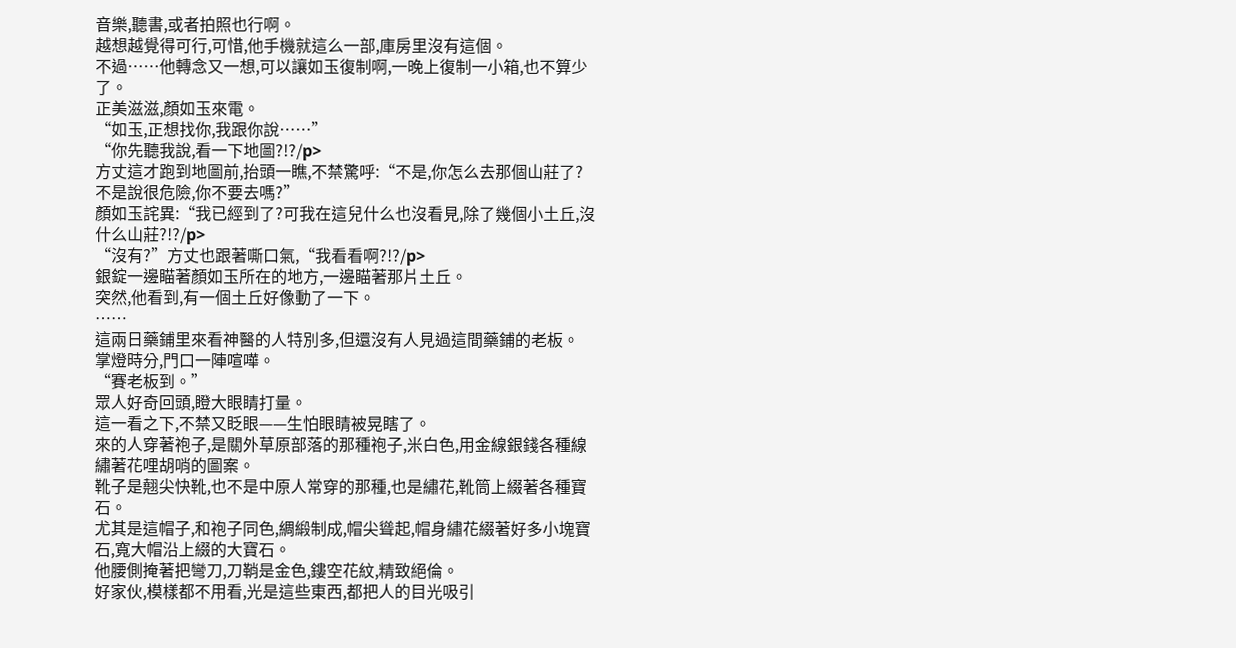音樂,聽書,或者拍照也行啊。
越想越覺得可行,可惜,他手機就這么一部,庫房里沒有這個。
不過……他轉念又一想,可以讓如玉復制啊,一晚上復制一小箱,也不算少了。
正美滋滋,顏如玉來電。
“如玉,正想找你,我跟你說……”
“你先聽我說,看一下地圖?!?/p>
方丈這才跑到地圖前,抬頭一瞧,不禁驚呼:“不是,你怎么去那個山莊了?不是說很危險,你不要去嗎?”
顏如玉詫異:“我已經到了?可我在這兒什么也沒看見,除了幾個小土丘,沒什么山莊?!?/p>
“沒有?”方丈也跟著嘶口氣,“我看看啊?!?/p>
銀錠一邊瞄著顏如玉所在的地方,一邊瞄著那片土丘。
突然,他看到,有一個土丘好像動了一下。
……
這兩日藥鋪里來看神醫的人特別多,但還沒有人見過這間藥鋪的老板。
掌燈時分,門口一陣喧嘩。
“賽老板到。”
眾人好奇回頭,瞪大眼睛打量。
這一看之下,不禁又眨眼——生怕眼睛被晃瞎了。
來的人穿著袍子,是關外草原部落的那種袍子,米白色,用金線銀錢各種線繡著花哩胡哨的圖案。
靴子是翹尖快靴,也不是中原人常穿的那種,也是繡花,靴筒上綴著各種寶石。
尤其是這帽子,和袍子同色,綢緞制成,帽尖聳起,帽身繡花綴著好多小塊寶石,寬大帽沿上綴的大寶石。
他腰側掩著把彎刀,刀鞘是金色,鏤空花紋,精致絕倫。
好家伙,模樣都不用看,光是這些東西,都把人的目光吸引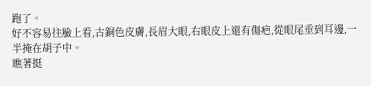跑了。
好不容易往臉上看,古銅色皮膚,長眉大眼,右眼皮上還有傷疤,從眼尾垂到耳邊,一半掩在胡子中。
瞧著挺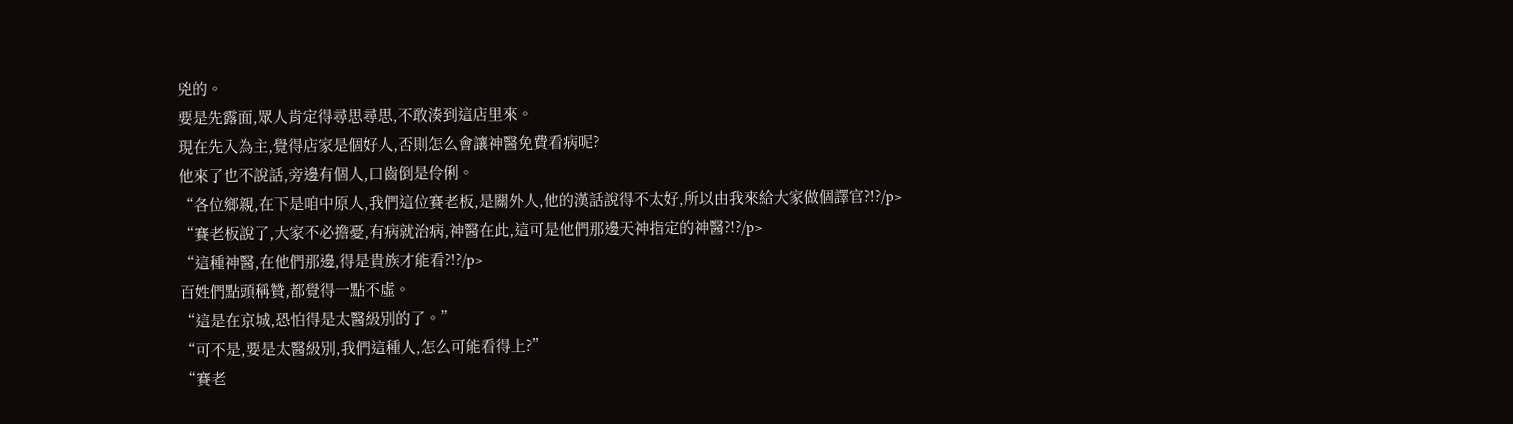兇的。
要是先露面,眾人肯定得尋思尋思,不敢湊到這店里來。
現在先入為主,覺得店家是個好人,否則怎么會讓神醫免費看病呢?
他來了也不說話,旁邊有個人,口齒倒是伶俐。
“各位鄉親,在下是咱中原人,我們這位賽老板,是關外人,他的漢話說得不太好,所以由我來給大家做個譯官?!?/p>
“賽老板說了,大家不必擔憂,有病就治病,神醫在此,這可是他們那邊天神指定的神醫?!?/p>
“這種神醫,在他們那邊,得是貴族才能看?!?/p>
百姓們點頭稱贊,都覺得一點不虛。
“這是在京城,恐怕得是太醫級別的了。”
“可不是,要是太醫級別,我們這種人,怎么可能看得上?”
“賽老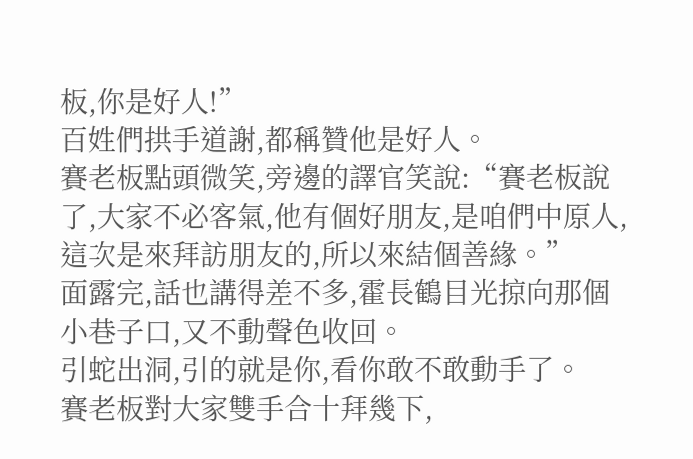板,你是好人!”
百姓們拱手道謝,都稱贊他是好人。
賽老板點頭微笑,旁邊的譯官笑說:“賽老板說了,大家不必客氣,他有個好朋友,是咱們中原人,這次是來拜訪朋友的,所以來結個善緣。”
面露完,話也講得差不多,霍長鶴目光掠向那個小巷子口,又不動聲色收回。
引蛇出洞,引的就是你,看你敢不敢動手了。
賽老板對大家雙手合十拜幾下,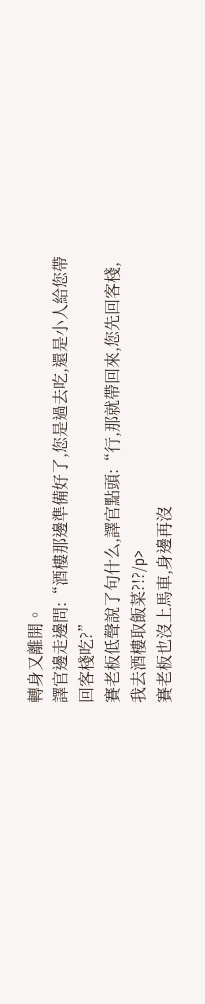轉身又離開。
譯官邊走邊問:“酒樓那邊準備好了,您是過去吃,還是小人給您帶回客棧吃?”
賽老板低聲說了句什么,譯官點頭:“行,那就帶回來,您先回客棧,我去酒樓取飯菜?!?/p>
賽老板也沒上馬車,身邊再沒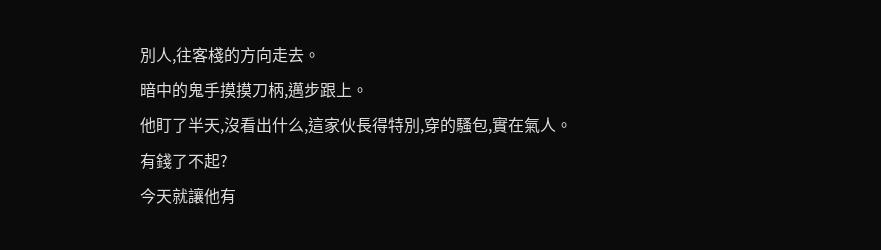別人,往客棧的方向走去。
暗中的鬼手摸摸刀柄,邁步跟上。
他盯了半天,沒看出什么,這家伙長得特別,穿的騷包,實在氣人。
有錢了不起?
今天就讓他有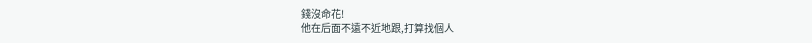錢沒命花!
他在后面不遠不近地跟,打算找個人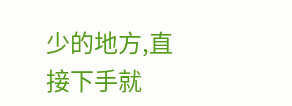少的地方,直接下手就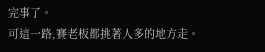完事了。
可這一路,賽老板都挑著人多的地方走。